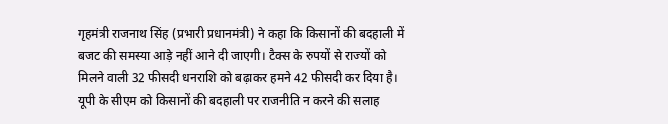गृहमंत्री राजनाथ सिंह (प्रभारी प्रधानमंत्री) ने कहा कि किसानों की बदहाली में बजट की समस्या आड़े नहीं आने दी जाएगी। टैक्स के रुपयों से राज्यों को मिलने वाली 32 फीसदी धनराशि को बढ़ाकर हमने 42 फीसदी कर दिया है।
यूपी के सीएम को किसानों की बदहाली पर राजनीति न करने की सलाह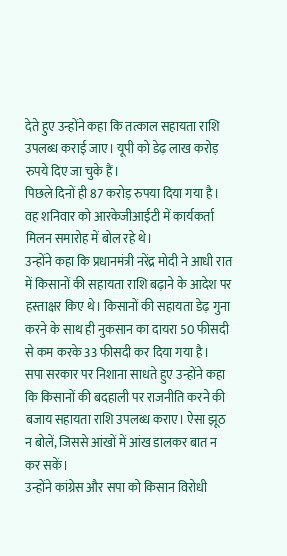देते हुए उन्होंने कहा कि तत्काल सहायता राशि उपलब्ध कराई जाए। यूपी को डेढ़ लाख करोड़ रुपये दिए जा चुके हैं।
पिछले दिनों ही 87 करोड़ रुपया दिया गया है। वह शनिवार को आरकेजीआईटी में कार्यकर्ता मिलन समारोह में बोल रहे थे।
उन्होंने कहा कि प्रधानमंत्री नरेंद्र मोदी ने आधी रात में किसानों की सहायता राशि बढ़ाने के आदेश पर हस्ताक्षर किए थे। किसानों की सहायता डेढ़ गुना करने के साथ ही नुकसान का दायरा 50 फीसदी से कम करके 33 फीसदी कर दिया गया है।
सपा सरकार पर निशाना साधते हुए उन्होंने कहा कि किसानों की बदहाली पर राजनीति करने की बजाय सहायता राशि उपलब्ध कराए। ऐसा झूठ न बोलें, जिससे आंखों में आंख डालकर बात न कर सकें।
उन्होंने कांग्रेस और सपा को किसान विरोधी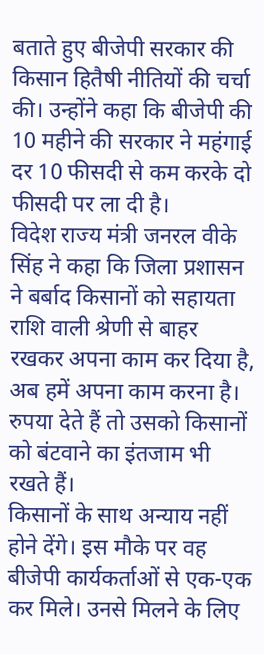बताते हुए बीजेपी सरकार की किसान हितैषी नीतियों की चर्चा की। उन्होंने कहा कि बीजेपी की 10 महीने की सरकार ने महंगाई दर 10 फीसदी से कम करके दो फीसदी पर ला दी है।
विदेश राज्य मंत्री जनरल वीके सिंह ने कहा कि जिला प्रशासन ने बर्बाद किसानों को सहायता राशि वाली श्रेणी से बाहर रखकर अपना काम कर दिया है, अब हमें अपना काम करना है। रुपया देते हैं तो उसको किसानों को बंटवाने का इंतजाम भी रखते हैं।
किसानों के साथ अन्याय नहीं होने देंगे। इस मौके पर वह बीजेपी कार्यकर्ताओं से एक-एक कर मिले। उनसे मिलने के लिए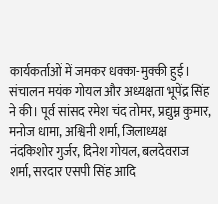कार्यकर्ताओं में जमकर धक्का-मुक्की हुई।
संचालन मयंक गोयल और अध्यक्षता भूपेंद्र सिंह ने की। पूर्व सांसद रमेश चंद तोमर, प्रद्युम्न कुमार, मनोज धामा, अश्विनी शर्मा, जिलाध्यक्ष नंदकिशोर गुर्जर, दिनेश गोयल, बलदेवराज शर्मा, सरदार एसपी सिंह आदि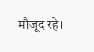मौजूद रहे।